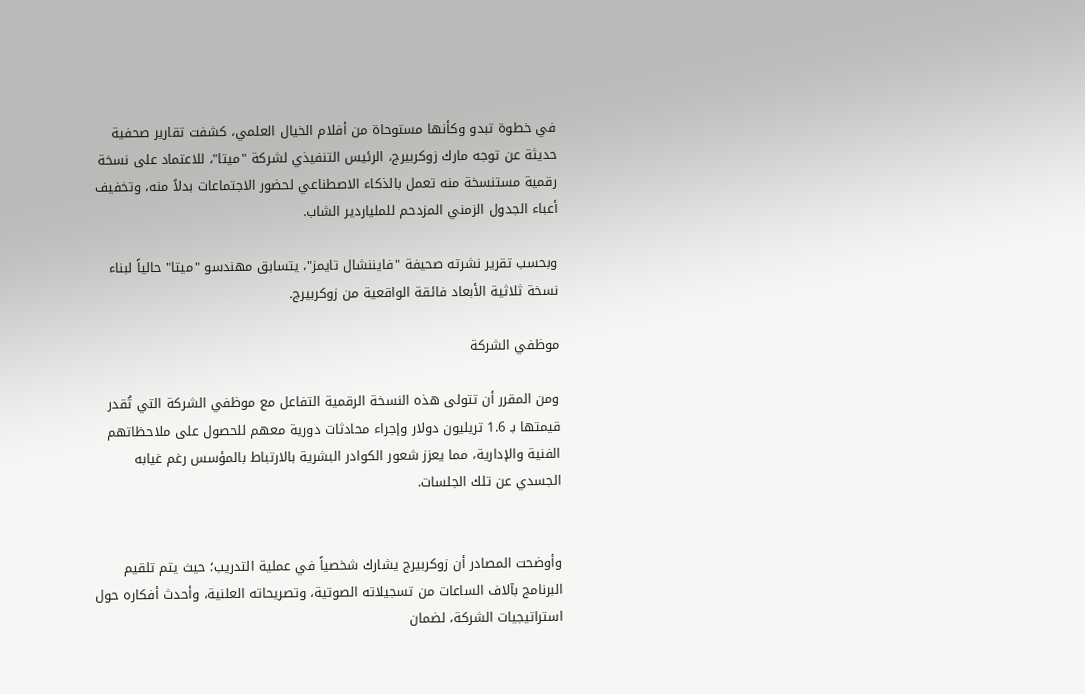في خطوة تبدو وكأنها مستوحاة من أفلام الخيال العلمي، كشفت تقارير صحفية حديثة عن توجه مارك زوكربيرج، الرئيس التنفيذي لشركة "ميتا"، للاعتماد على نسخة رقمية مستنسخة منه تعمل بالذكاء الاصطناعي لحضور الاجتماعات بدلاً منه، وتخفيف أعباء الجدول الزمني المزدحم للملياردير الشاب.

وبحسب تقرير نشرته صحيفة "فايننشال تايمز"، يتسابق مهندسو "ميتا" حالياً لبناء نسخة ثلاثية الأبعاد فائقة الواقعية من زوكربيرج.

موظفي الشركة

ومن المقرر أن تتولى هذه النسخة الرقمية التفاعل مع موظفي الشركة التي تُقدر قيمتها بـ 1.6 تريليون دولار وإجراء محادثات دورية معهم للحصول على ملاحظاتهم الفنية والإدارية، مما يعزز شعور الكوادر البشرية بالارتباط بالمؤسس رغم غيابه الجسدي عن تلك الجلسات.


وأوضحت المصادر أن زوكربيرج يشارك شخصياً في عملية التدريب؛ حيث يتم تلقيم البرنامج بآلاف الساعات من تسجيلاته الصوتية، وتصريحاته العلنية، وأحدث أفكاره حول استراتيجيات الشركة، لضمان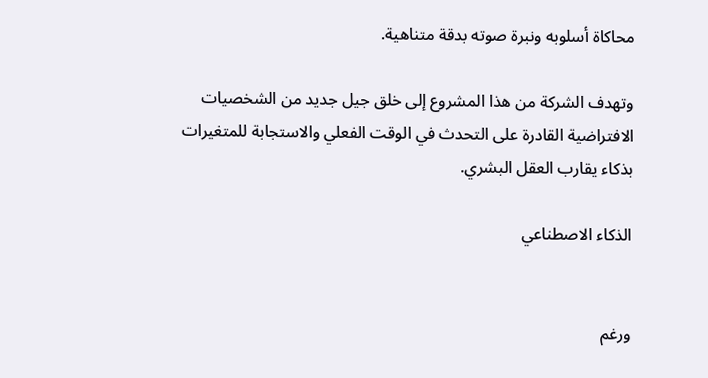محاكاة أسلوبه ونبرة صوته بدقة متناهية.

وتهدف الشركة من هذا المشروع إلى خلق جيل جديد من الشخصيات الافتراضية القادرة على التحدث في الوقت الفعلي والاستجابة للمتغيرات بذكاء يقارب العقل البشري.

الذكاء الاصطناعي


ورغم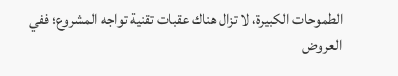الطموحات الكبيرة، لا تزال هناك عقبات تقنية تواجه المشروع؛ ففي العروض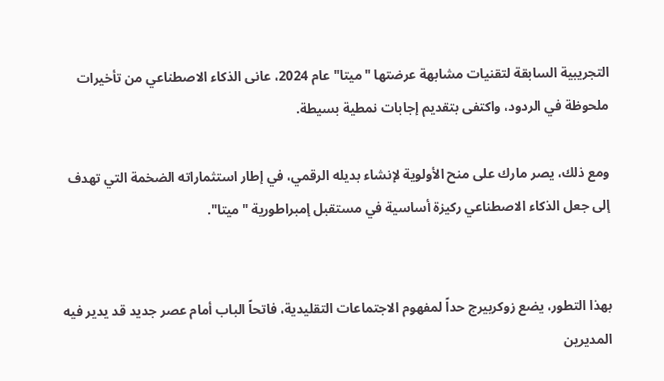التجريبية السابقة لتقنيات مشابهة عرضتها "ميتا" عام 2024، عانى الذكاء الاصطناعي من تأخيرات ملحوظة في الردود، واكتفى بتقديم إجابات نمطية بسيطة.

ومع ذلك، يصر مارك على منح الأولوية لإنشاء بديله الرقمي، في إطار استثماراته الضخمة التي تهدف إلى جعل الذكاء الاصطناعي ركيزة أساسية في مستقبل إمبراطورية "ميتا".


بهذا التطور، يضع زوكربيرج حداً لمفهوم الاجتماعات التقليدية، فاتحاً الباب أمام عصر جديد قد يدير فيه المديرين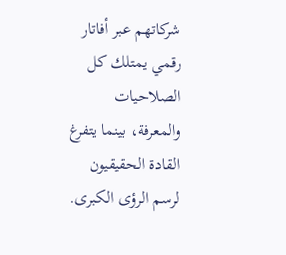شركاتهم عبر أفاتار رقمي يمتلك كل الصلاحيات والمعرفة، بينما يتفرغ القادة الحقيقيون لرسم الرؤى الكبرى.